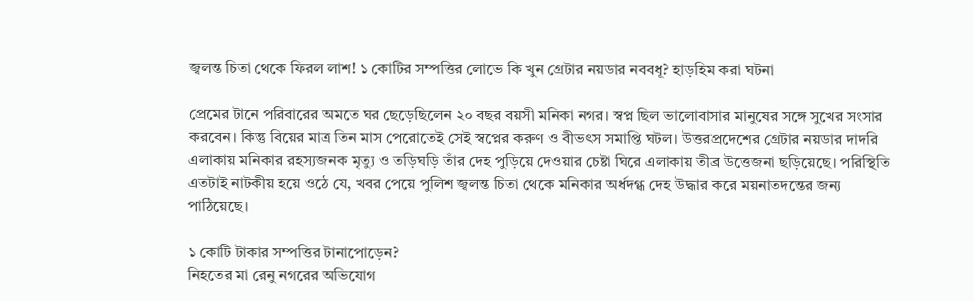জ্বলন্ত চিতা থেকে ফিরল লাশ! ১ কোটির সম্পত্তির লোভে কি খুন গ্রেটার নয়ডার নববধূ? হাড়হিম করা ঘটনা

প্রেমের টানে পরিবারের অমতে ঘর ছেড়েছিলেন ২০ বছর বয়সী মনিকা নগর। স্বপ্ন ছিল ভালোবাসার মানুষের সঙ্গে সুখের সংসার করবেন। কিন্তু বিয়ের মাত্র তিন মাস পেরোতেই সেই স্বপ্নের করুণ ও বীভৎস সমাপ্তি ঘটল। উত্তরপ্রদেশের গ্রেটার নয়ডার দাদরি এলাকায় মনিকার রহস্যজনক মৃত্যু ও তড়িঘড়ি তাঁর দেহ পুড়িয়ে দেওয়ার চেষ্টা ঘিরে এলাকায় তীব্র উত্তেজনা ছড়িয়েছে। পরিস্থিতি এতটাই নাটকীয় হয়ে ওঠে যে, খবর পেয়ে পুলিশ জ্বলন্ত চিতা থেকে মনিকার অর্ধদগ্ধ দেহ উদ্ধার করে ময়নাতদন্তের জন্য পাঠিয়েছে।

১ কোটি টাকার সম্পত্তির টানাপোড়েন?
নিহতের মা রেনু নগরের অভিযোগ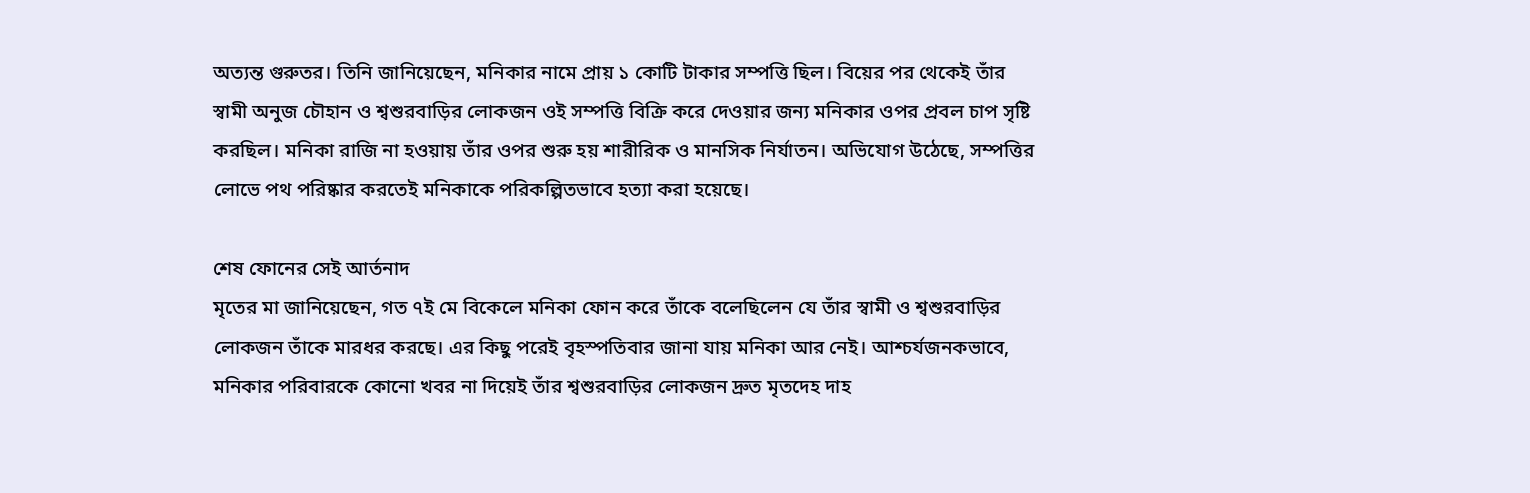অত্যন্ত গুরুতর। তিনি জানিয়েছেন, মনিকার নামে প্রায় ১ কোটি টাকার সম্পত্তি ছিল। বিয়ের পর থেকেই তাঁর স্বামী অনুজ চৌহান ও শ্বশুরবাড়ির লোকজন ওই সম্পত্তি বিক্রি করে দেওয়ার জন্য মনিকার ওপর প্রবল চাপ সৃষ্টি করছিল। মনিকা রাজি না হওয়ায় তাঁর ওপর শুরু হয় শারীরিক ও মানসিক নির্যাতন। অভিযোগ উঠেছে, সম্পত্তির লোভে পথ পরিষ্কার করতেই মনিকাকে পরিকল্পিতভাবে হত্যা করা হয়েছে।

শেষ ফোনের সেই আর্তনাদ
মৃতের মা জানিয়েছেন, গত ৭ই মে বিকেলে মনিকা ফোন করে তাঁকে বলেছিলেন যে তাঁর স্বামী ও শ্বশুরবাড়ির লোকজন তাঁকে মারধর করছে। এর কিছু পরেই বৃহস্পতিবার জানা যায় মনিকা আর নেই। আশ্চর্যজনকভাবে, মনিকার পরিবারকে কোনো খবর না দিয়েই তাঁর শ্বশুরবাড়ির লোকজন দ্রুত মৃতদেহ দাহ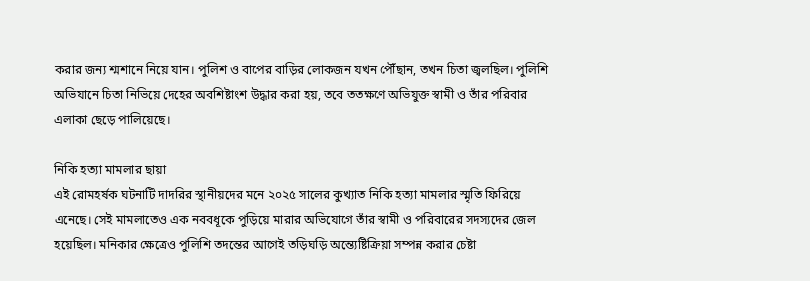করার জন্য শ্মশানে নিয়ে যান। পুলিশ ও বাপের বাড়ির লোকজন যখন পৌঁছান, তখন চিতা জ্বলছিল। পুলিশি অভিযানে চিতা নিভিয়ে দেহের অবশিষ্টাংশ উদ্ধার করা হয়, তবে ততক্ষণে অভিযুক্ত স্বামী ও তাঁর পরিবার এলাকা ছেড়ে পালিয়েছে।

নিকি হত্যা মামলার ছায়া
এই রোমহর্ষক ঘটনাটি দাদরির স্থানীয়দের মনে ২০২৫ সালের কুখ্যাত নিকি হত্যা মামলার স্মৃতি ফিরিয়ে এনেছে। সেই মামলাতেও এক নববধূকে পুড়িয়ে মারার অভিযোগে তাঁর স্বামী ও পরিবারের সদস্যদের জেল হয়েছিল। মনিকার ক্ষেত্রেও পুলিশি তদন্তের আগেই তড়িঘড়ি অন্ত্যেষ্টিক্রিয়া সম্পন্ন করার চেষ্টা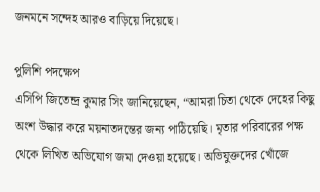জনমনে সন্দেহ আরও বাড়িয়ে দিয়েছে।

পুলিশি পদক্ষেপ
এসিপি জিতেন্দ্র কুমার সিং জানিয়েছেন, “আমরা চিতা থেকে দেহের কিছু অংশ উদ্ধার করে ময়নাতদন্তের জন্য পাঠিয়েছি। মৃতার পরিবারের পক্ষ থেকে লিখিত অভিযোগ জমা দেওয়া হয়েছে। অভিযুক্তদের খোঁজে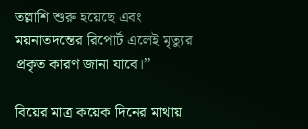তল্লাশি শুরু হয়েছে এবং ময়নাতদন্তের রিপোর্ট এলেই মৃত্যুর প্রকৃত কারণ জানা যাবে।”

বিয়ের মাত্র কয়েক দিনের মাথায়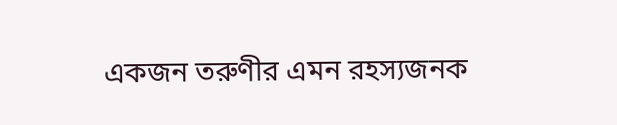একজন তরুণীর এমন রহস্যজনক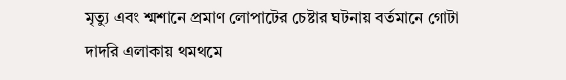মৃত্যু এবং শ্মশানে প্রমাণ লোপাটের চেষ্টার ঘটনায় বর্তমানে গোটা দাদরি এলাকায় থমথমে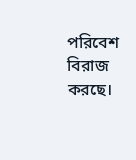পরিবেশ বিরাজ করছে।